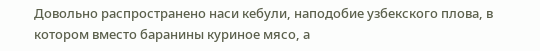Довольно распространено наси кебули, наподобие узбекского плова, в котором вместо баранины куриное мясо, а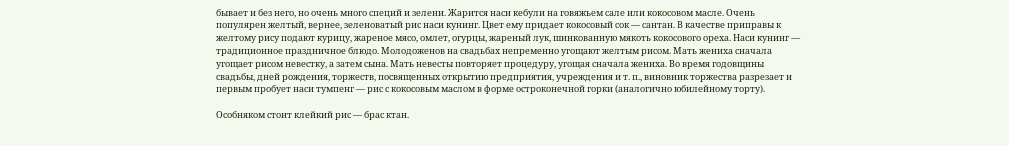бывает и без него, но очень много специй и зелени. Жарится наси кебули на говяжьем сале или кокосовом масле. Очень популярен желтый, вернее, зеленоватый рис наси кунинг. Цвет ему придает кокосовый сок — сантан. В качестве приправы к желтому рису подают курицу, жареное мясо, омлет, огурцы, жареный лук, шинкованную мякоть кокосового ореха. Наси кунинг — традиционное праздничное блюдо. Молодоженов на свадьбах непременно угощают желтым рисом. Мать жениха сначала угощает рисом невестку, а затем сына. Мать невесты повторяет процедуру, угощая сначала жениха. Во время годовщины свадьбы, дней рождения, торжеств, посвященных открытию предприятия, учреждения и т. п., виновник торжества разрезает и первым пробует наси тумпенг — рис с кокосовым маслом в форме остроконечной горки (аналогично юбилейному торту).

Особняком стоит клейкий рис — брас ктан.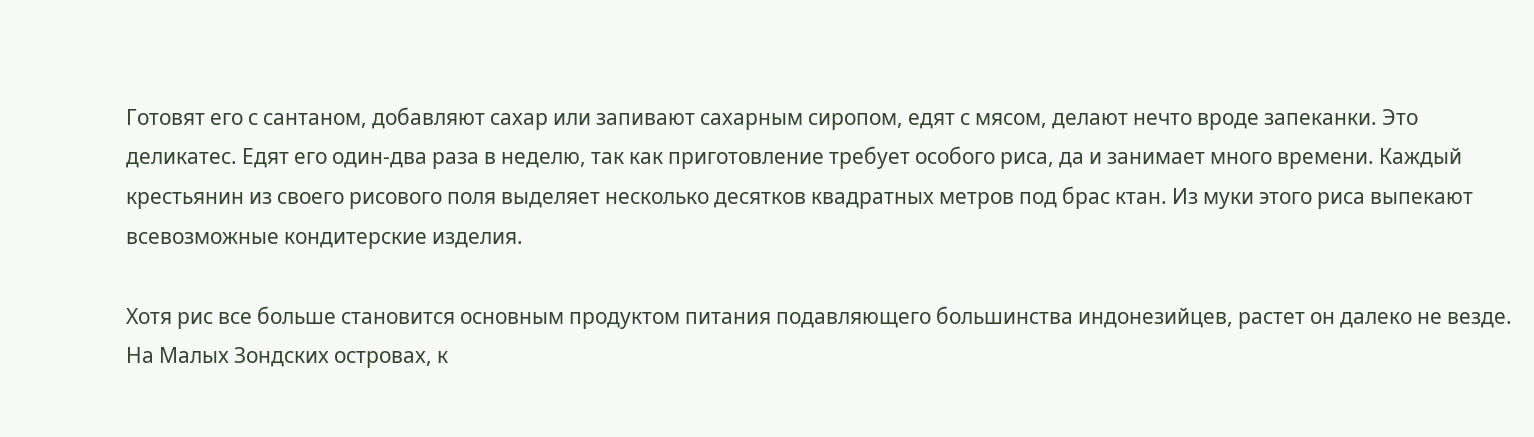Готовят его с сантаном, добавляют сахар или запивают сахарным сиропом, едят с мясом, делают нечто вроде запеканки. Это деликатес. Едят его один-два раза в неделю, так как приготовление требует особого риса, да и занимает много времени. Каждый крестьянин из своего рисового поля выделяет несколько десятков квадратных метров под брас ктан. Из муки этого риса выпекают всевозможные кондитерские изделия.

Хотя рис все больше становится основным продуктом питания подавляющего большинства индонезийцев, растет он далеко не везде. На Малых Зондских островах, к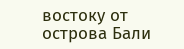востоку от острова Бали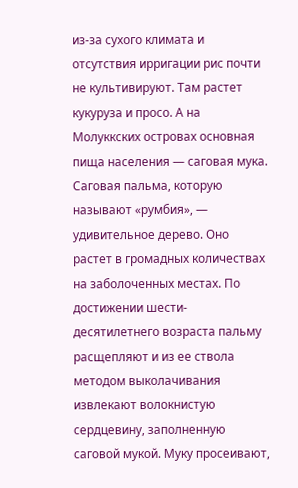из-за сухого климата и отсутствия ирригации рис почти не культивируют. Там растет кукуруза и просо. А на Молуккских островах основная пища населения — саговая мука. Саговая пальма, которую называют «румбия», — удивительное дерево. Оно растет в громадных количествах на заболоченных местах. По достижении шести-десятилетнего возраста пальму расщепляют и из ее ствола методом выколачивания извлекают волокнистую сердцевину, заполненную саговой мукой. Муку просеивают,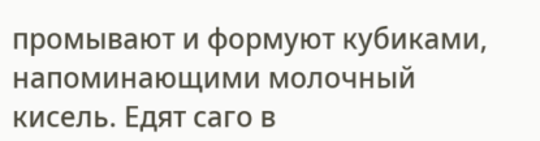промывают и формуют кубиками, напоминающими молочный кисель. Едят саго в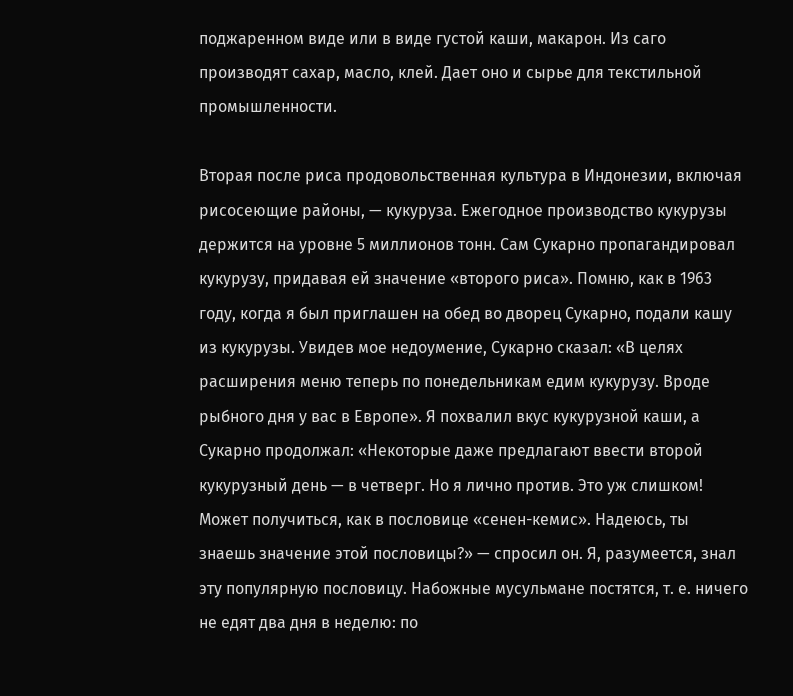поджаренном виде или в виде густой каши, макарон. Из саго производят сахар, масло, клей. Дает оно и сырье для текстильной промышленности.

Вторая после риса продовольственная культура в Индонезии, включая рисосеющие районы, — кукуруза. Ежегодное производство кукурузы держится на уровне 5 миллионов тонн. Сам Сукарно пропагандировал кукурузу, придавая ей значение «второго риса». Помню, как в 1963 году, когда я был приглашен на обед во дворец Сукарно, подали кашу из кукурузы. Увидев мое недоумение, Сукарно сказал: «В целях расширения меню теперь по понедельникам едим кукурузу. Вроде рыбного дня у вас в Европе». Я похвалил вкус кукурузной каши, а Сукарно продолжал: «Некоторые даже предлагают ввести второй кукурузный день — в четверг. Но я лично против. Это уж слишком! Может получиться, как в пословице «сенен-кемис». Надеюсь, ты знаешь значение этой пословицы?» — спросил он. Я, разумеется, знал эту популярную пословицу. Набожные мусульмане постятся, т. е. ничего не едят два дня в неделю: по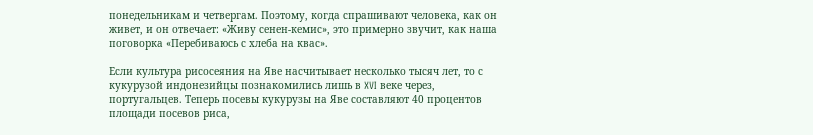понедельникам и четвергам. Поэтому, когда спрашивают человека, как он живет, и он отвечает: «Живу сенен-кемис», это примерно звучит, как наша поговорка «Перебиваюсь с хлеба на квас».

Если культура рисосеяния на Яве насчитывает несколько тысяч лет, то с кукурузой индонезийцы познакомились лишь в XVI веке через, португальцев. Теперь посевы кукурузы на Яве составляют 40 процентов площади посевов риса,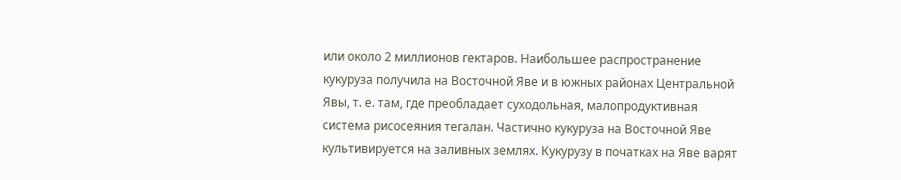или около 2 миллионов гектаров. Наибольшее распространение кукуруза получила на Восточной Яве и в южных районах Центральной Явы, т. е. там, где преобладает суходольная, малопродуктивная система рисосеяния тегалан. Частично кукуруза на Восточной Яве культивируется на заливных землях. Кукурузу в початках на Яве варят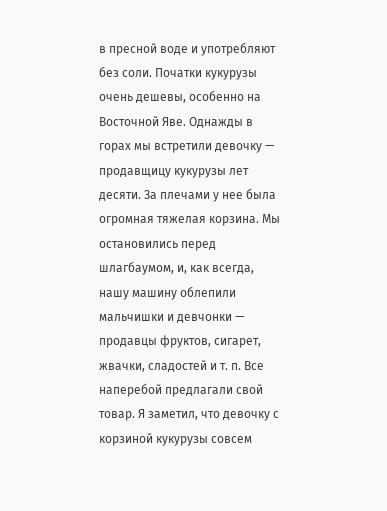в пресной воде и употребляют без соли. Початки кукурузы очень дешевы, особенно на Восточной Яве. Однажды в горах мы встретили девочку — продавщицу кукурузы лет десяти. За плечами у нее была огромная тяжелая корзина. Мы остановились перед шлагбаумом, и, как всегда, нашу машину облепили мальчишки и девчонки — продавцы фруктов, сигарет, жвачки, сладостей и т. п. Все наперебой предлагали свой товар. Я заметил, что девочку с корзиной кукурузы совсем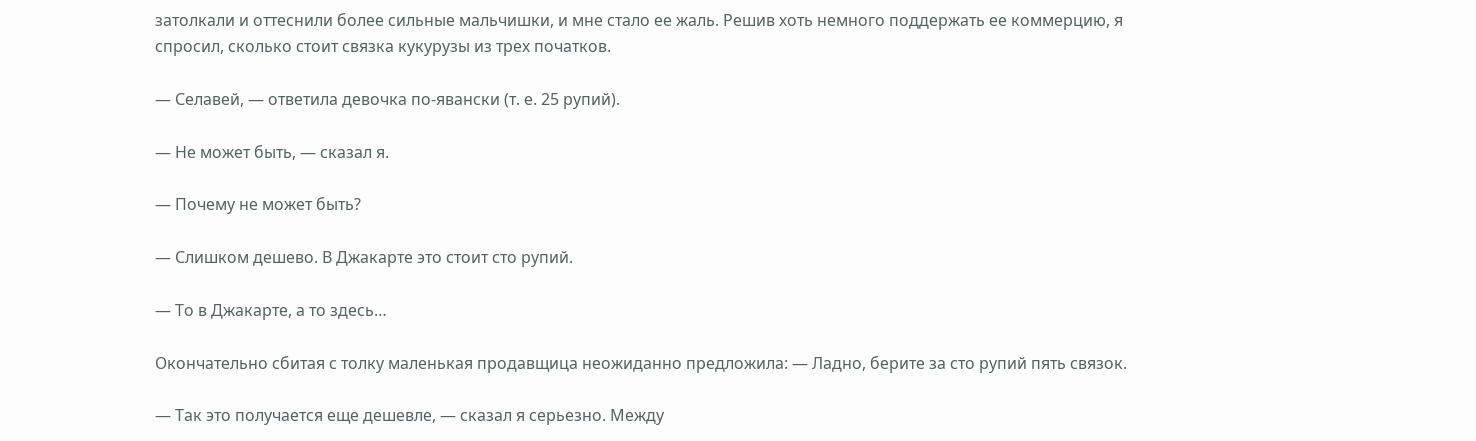затолкали и оттеснили более сильные мальчишки, и мне стало ее жаль. Решив хоть немного поддержать ее коммерцию, я спросил, сколько стоит связка кукурузы из трех початков.

— Селавей, — ответила девочка по-явански (т. е. 25 рупий).

— Не может быть, — сказал я.

— Почему не может быть?

— Слишком дешево. В Джакарте это стоит сто рупий.

— То в Джакарте, а то здесь…

Окончательно сбитая с толку маленькая продавщица неожиданно предложила: — Ладно, берите за сто рупий пять связок.

— Так это получается еще дешевле, — сказал я серьезно. Между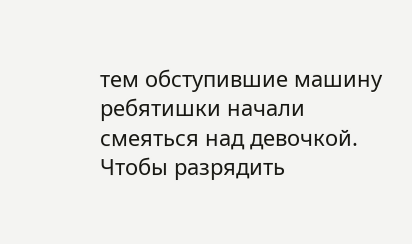тем обступившие машину ребятишки начали смеяться над девочкой. Чтобы разрядить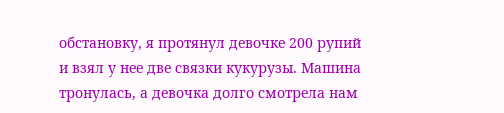обстановку, я протянул девочке 200 рупий и взял у нее две связки кукурузы. Машина тронулась, а девочка долго смотрела нам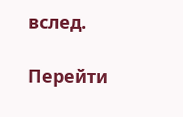вслед.

Перейти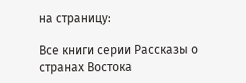на страницу:

Все книги серии Рассказы о странах Востока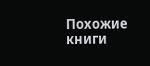Похожие книги